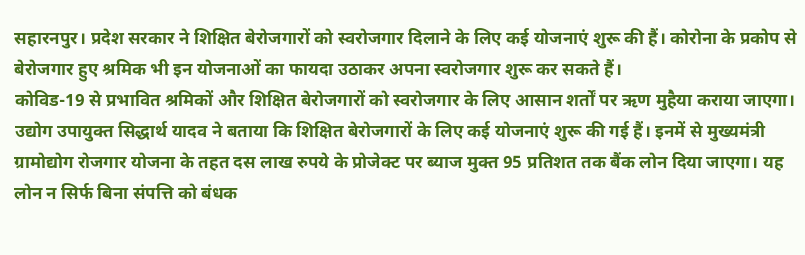सहारनपुर। प्रदेश सरकार ने शिक्षित बेरोजगारों को स्वरोजगार दिलाने के लिए कई योजनाएं शुरू की हैं। कोरोना के प्रकोप से बेरोजगार हुए श्रमिक भी इन योजनाओं का फायदा उठाकर अपना स्वरोजगार शुरू कर सकते हैं।
कोविड-19 से प्रभावित श्रमिकों और शिक्षित बेरोजगारों को स्वरोजगार के लिए आसान शर्तों पर ऋण मुहैया कराया जाएगा। उद्योग उपायुक्त सिद्धार्थ यादव ने बताया कि शिक्षित बेरोजगारों के लिए कई योजनाएं शुरू की गई हैं। इनमें से मुख्यमंत्री ग्रामोद्योग रोजगार योजना के तहत दस लाख रुपये के प्रोजेक्ट पर ब्याज मुक्त 95 प्रतिशत तक बैंक लोन दिया जाएगा। यह लोन न सिर्फ बिना संपत्ति को बंधक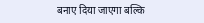बनाए दिया जाएगा बल्कि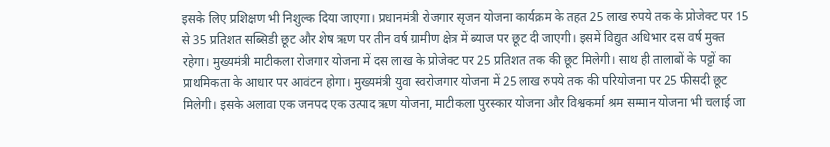इसके लिए प्रशिक्षण भी निशुल्क दिया जाएगा। प्रधानमंत्री रोजगार सृजन योजना कार्यक्रम के तहत 25 लाख रुपये तक के प्रोजेक्ट पर 15 से 35 प्रतिशत सब्सिडी छूट और शेष ऋण पर तीन वर्ष ग्रामीण क्षेत्र में ब्याज पर छूट दी जाएगी। इसमें विद्युत अधिभार दस वर्ष मुक्त रहेगा। मुख्यमंत्री माटीकला रोजगार योजना में दस लाख के प्रोजेक्ट पर 25 प्रतिशत तक की छूट मिलेगी। साथ ही तालाबों के पट्टों का प्राथमिकता के आधार पर आवंटन होगा। मुख्यमंत्री युवा स्वरोजगार योजना में 25 लाख रुपये तक की परियोजना पर 25 फीसदी छूट मिलेगी। इसके अलावा एक जनपद एक उत्पाद ऋण योजना, माटीकला पुरस्कार योजना और विश्वकर्मा श्रम सम्मान योजना भी चलाई जा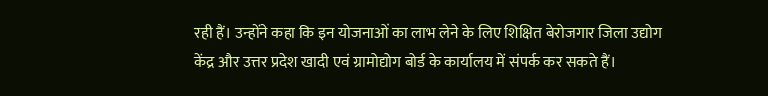रही हैं। उन्होंने कहा कि इन योजनाओं का लाभ लेने के लिए शिक्षित बेरोजगार जिला उद्योग केंद्र और उत्तर प्रदेश खादी एवं ग्रामोद्योग बोर्ड के कार्यालय में संपर्क कर सकते हैं।